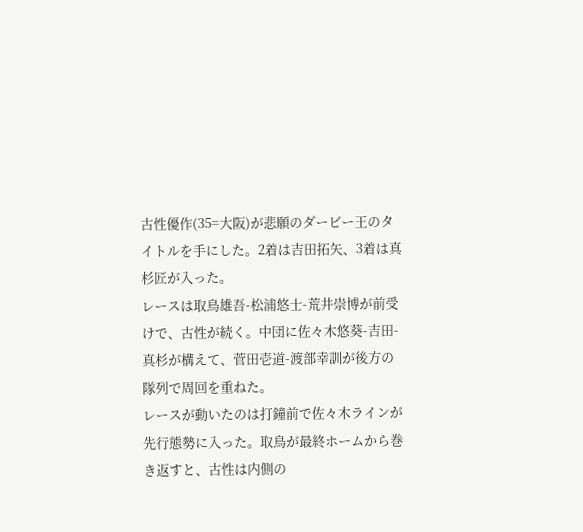古性優作(35=大阪)が悲願のダービー王のタイトルを手にした。2着は吉田拓矢、3着は真杉匠が入った。
レースは取鳥雄吾-松浦悠士-荒井崇博が前受けで、古性が続く。中団に佐々木悠葵-吉田-真杉が構えて、菅田壱道-渡部幸訓が後方の隊列で周回を重ねた。
レースが動いたのは打鐘前で佐々木ラインが先行態勢に入った。取鳥が最終ホームから巻き返すと、古性は内側の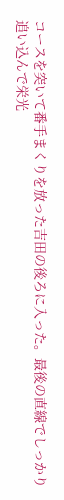コースを突いて番手まくりを放った吉田の後ろに入った。最後の直線でしっかり追い込んで栄光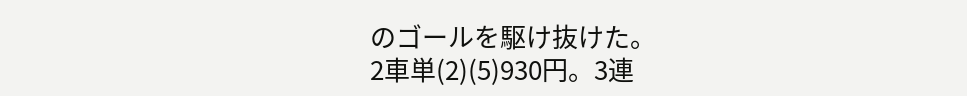のゴールを駆け抜けた。
2車単(2)(5)930円。3連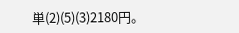単(2)(5)(3)2180円。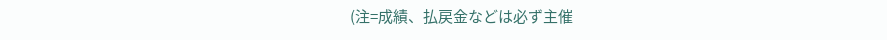(注=成績、払戻金などは必ず主催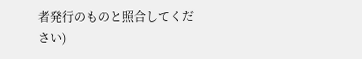者発行のものと照合してください)